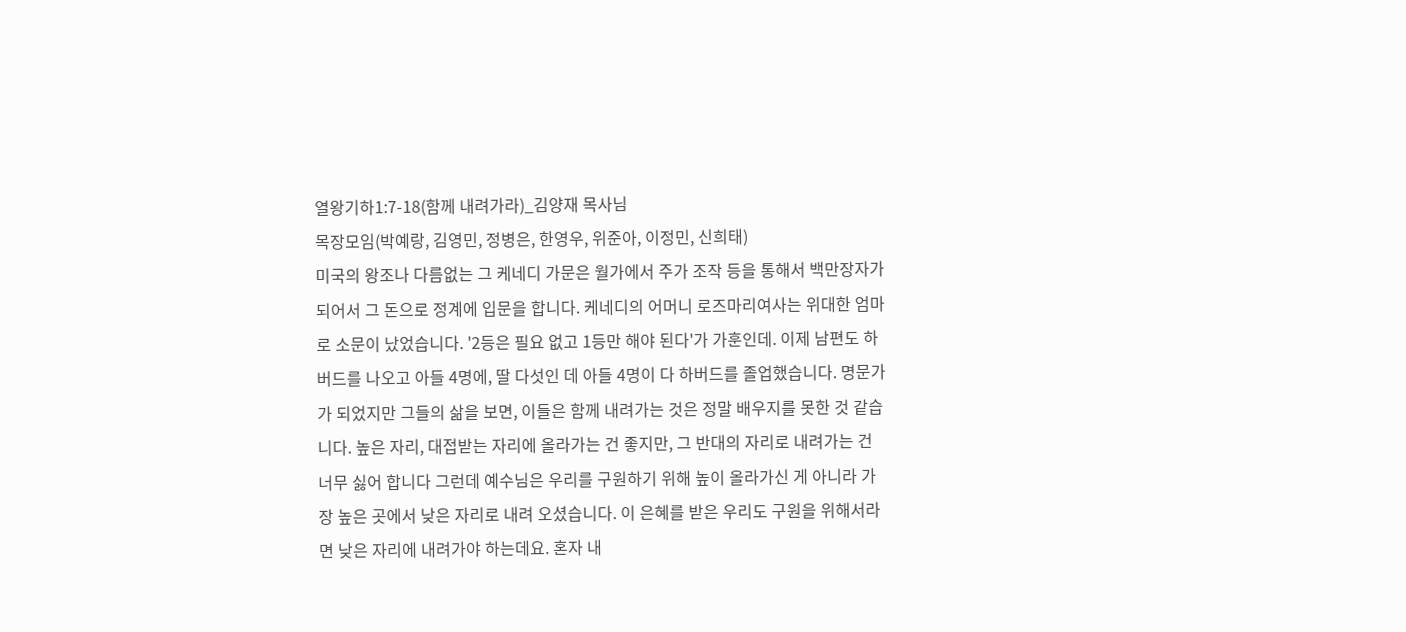열왕기하1:7-18(함께 내려가라)_김양재 목사님
목장모임(박예랑, 김영민, 정병은, 한영우, 위준아, 이정민, 신희태)
미국의 왕조나 다름없는 그 케네디 가문은 월가에서 주가 조작 등을 통해서 백만장자가 되어서 그 돈으로 정계에 입문을 합니다. 케네디의 어머니 로즈마리여사는 위대한 엄마로 소문이 났었습니다. '2등은 필요 없고 1등만 해야 된다'가 가훈인데. 이제 남편도 하버드를 나오고 아들 4명에, 딸 다섯인 데 아들 4명이 다 하버드를 졸업했습니다. 명문가가 되었지만 그들의 삶을 보면, 이들은 함께 내려가는 것은 정말 배우지를 못한 것 같습니다. 높은 자리, 대접받는 자리에 올라가는 건 좋지만, 그 반대의 자리로 내려가는 건 너무 싫어 합니다 그런데 예수님은 우리를 구원하기 위해 높이 올라가신 게 아니라 가장 높은 곳에서 낮은 자리로 내려 오셨습니다. 이 은혜를 받은 우리도 구원을 위해서라면 낮은 자리에 내려가야 하는데요. 혼자 내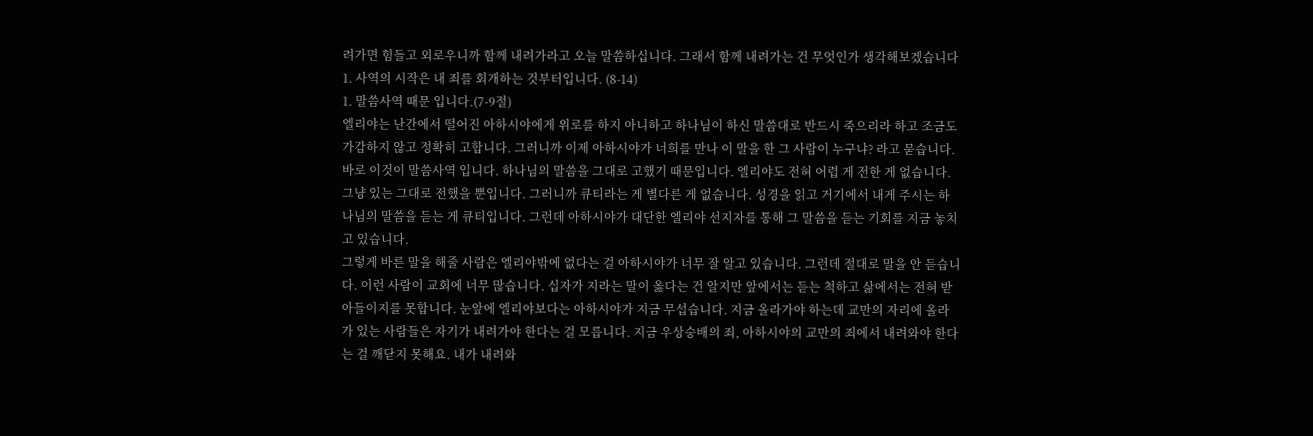려가면 힘들고 외로우니까 함께 내려가라고 오늘 말씀하십니다. 그래서 함께 내려가는 건 무엇인가 생각해보겠습니다
1. 사역의 시작은 내 죄를 회개하는 것부터입니다. (8-14)
1. 말씀사역 때문 입니다.(7-9절)
엘리야는 난간에서 떨어진 아하시야에게 위로를 하지 아니하고 하나님이 하신 말씀대로 반드시 죽으리라 하고 조금도 가감하지 않고 정확히 고합니다. 그러니까 이제 아하시야가 너희를 만나 이 말을 한 그 사람이 누구냐? 라고 묻습니다. 바로 이것이 말씀사역 입니다. 하나님의 말씀을 그대로 고했기 때문입니다. 엘리야도 전혀 어렵 게 전한 게 없습니다. 그냥 있는 그대로 전했을 뿐입니다. 그러니까 큐티라는 게 별다른 게 없습니다. 성경을 읽고 거기에서 내게 주시는 하나님의 말씀을 듣는 게 큐티입니다. 그런데 아하시야가 대단한 엘리야 선지자를 통해 그 말씀을 듣는 기회를 지금 놓치고 있습니다.
그렇게 바른 말을 해줄 사람은 엘리야밖에 없다는 걸 아하시야가 너무 잘 알고 있습니다. 그런데 절대로 말을 안 듣습니다. 이런 사람이 교회에 너무 많습니다. 십자가 지라는 말이 옳다는 건 알지만 앞에서는 듣는 척하고 삶에서는 전혀 받아들이지를 못합니다. 눈앞에 엘리야보다는 아하시야가 지금 무섭습니다. 지금 올라가야 하는데 교만의 자리에 올라가 있는 사람들은 자기가 내려가야 한다는 걸 모릅니다. 지금 우상숭배의 죄, 아하시야의 교만의 죄에서 내려와야 한다는 걸 깨닫지 못해요. 내가 내려와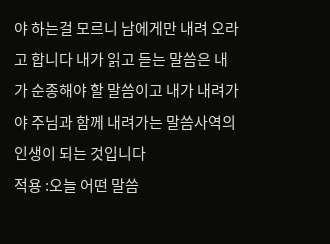야 하는걸 모르니 남에게만 내려 오라고 합니다 내가 읽고 듣는 말씀은 내가 순종해야 할 말씀이고 내가 내려가야 주님과 함께 내려가는 말씀사역의 인생이 되는 것입니다
적용 :오늘 어떤 말씀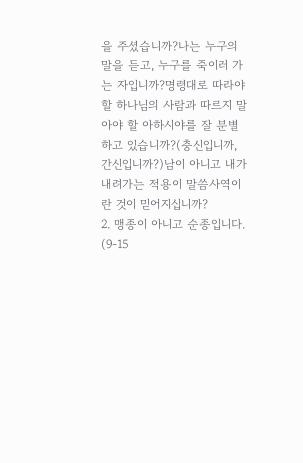을 주셨습니까?나는 누구의 말을 듣고, 누구를 죽이러 가는 자입니까?명령대로 따라야 할 하나님의 사람과 따르지 말아야 할 아하시야를 잘 분별하고 있습니까?(충신입니까, 간신입니까?)남이 아니고 내가 내려가는 적용이 말씀사역이란 것이 믿어지십니까?
2. 맹종이 아니고 순종입니다. (9-15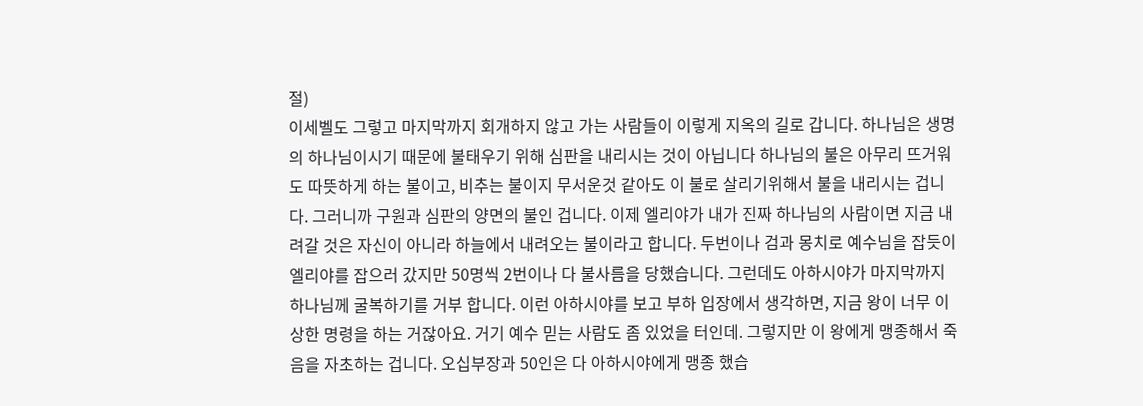절)
이세벨도 그렇고 마지막까지 회개하지 않고 가는 사람들이 이렇게 지옥의 길로 갑니다. 하나님은 생명의 하나님이시기 때문에 불태우기 위해 심판을 내리시는 것이 아닙니다 하나님의 불은 아무리 뜨거워도 따뜻하게 하는 불이고, 비추는 불이지 무서운것 같아도 이 불로 살리기위해서 불을 내리시는 겁니다. 그러니까 구원과 심판의 양면의 불인 겁니다. 이제 엘리야가 내가 진짜 하나님의 사람이면 지금 내려갈 것은 자신이 아니라 하늘에서 내려오는 불이라고 합니다. 두번이나 검과 몽치로 예수님을 잡듯이 엘리야를 잡으러 갔지만 50명씩 2번이나 다 불사름을 당했습니다. 그런데도 아하시야가 마지막까지 하나님께 굴복하기를 거부 합니다. 이런 아하시야를 보고 부하 입장에서 생각하면, 지금 왕이 너무 이상한 명령을 하는 거잖아요. 거기 예수 믿는 사람도 좀 있었을 터인데. 그렇지만 이 왕에게 맹종해서 죽음을 자초하는 겁니다. 오십부장과 50인은 다 아하시야에게 맹종 했습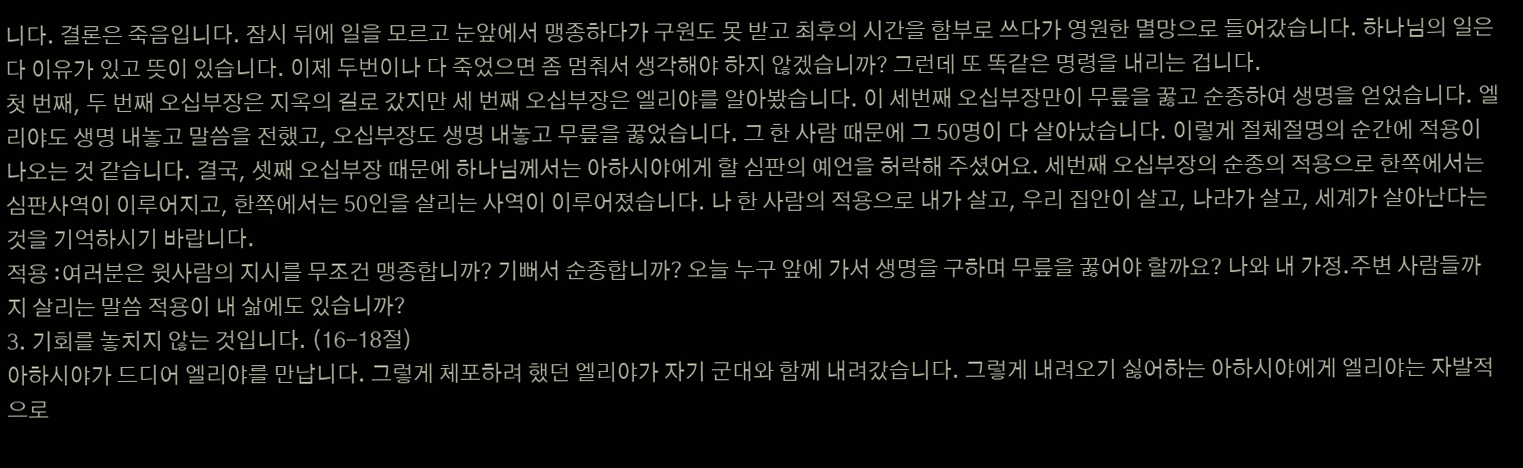니다. 결론은 죽음입니다. 잠시 뒤에 일을 모르고 눈앞에서 맹종하다가 구원도 못 받고 최후의 시간을 함부로 쓰다가 영원한 멸망으로 들어갔습니다. 하나님의 일은 다 이유가 있고 뜻이 있습니다. 이제 두번이나 다 죽었으면 좀 멈춰서 생각해야 하지 않겠습니까? 그런데 또 똑같은 명령을 내리는 겁니다.
첫 번째, 두 번째 오십부장은 지옥의 길로 갔지만 세 번째 오십부장은 엘리야를 알아봤습니다. 이 세번째 오십부장만이 무릎을 꿇고 순종하여 생명을 얻었습니다. 엘리야도 생명 내놓고 말씀을 전했고, 오십부장도 생명 내놓고 무릎을 꿇었습니다. 그 한 사람 때문에 그 50명이 다 살아났습니다. 이렇게 절체절명의 순간에 적용이 나오는 것 같습니다. 결국, 셋째 오십부장 때문에 하나님께서는 아하시야에게 할 심판의 예언을 허락해 주셨어요. 세번째 오십부장의 순종의 적용으로 한쪽에서는 심판사역이 이루어지고, 한쪽에서는 50인을 살리는 사역이 이루어졌습니다. 나 한 사람의 적용으로 내가 살고, 우리 집안이 살고, 나라가 살고, 세계가 살아난다는 것을 기억하시기 바랍니다.
적용 :여러분은 윗사람의 지시를 무조건 맹종합니까? 기뻐서 순종합니까? 오늘 누구 앞에 가서 생명을 구하며 무릎을 꿇어야 할까요? 나와 내 가정.주변 사람들까지 살리는 말씀 적용이 내 삶에도 있습니까?
3. 기회를 놓치지 않는 것입니다. (16-18절)
아하시야가 드디어 엘리야를 만납니다. 그렇게 체포하려 했던 엘리야가 자기 군대와 함께 내려갔습니다. 그렇게 내려오기 싫어하는 아하시야에게 엘리야는 자발적으로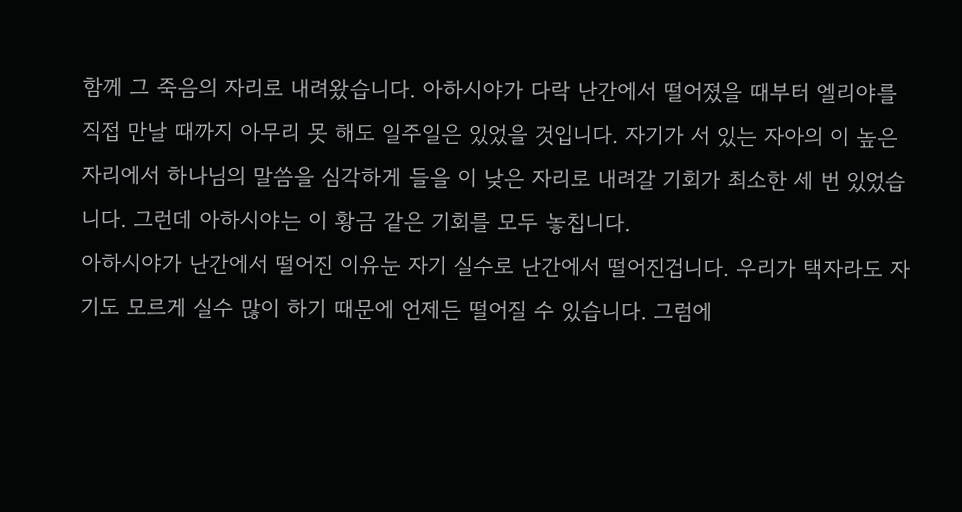함께 그 죽음의 자리로 내려왔습니다. 아하시야가 다락 난간에서 떨어졌을 때부터 엘리야를 직접 만날 때까지 아무리 못 해도 일주일은 있었을 것입니다. 자기가 서 있는 자아의 이 높은 자리에서 하나님의 말씀을 심각하게 들을 이 낮은 자리로 내려갈 기회가 최소한 세 번 있었습니다. 그런데 아하시야는 이 황금 같은 기회를 모두 놓칩니다.
아하시야가 난간에서 떨어진 이유눈 자기 실수로 난간에서 떨어진겁니다. 우리가 택자라도 자기도 모르게 실수 많이 하기 때문에 언제든 떨어질 수 있습니다. 그럼에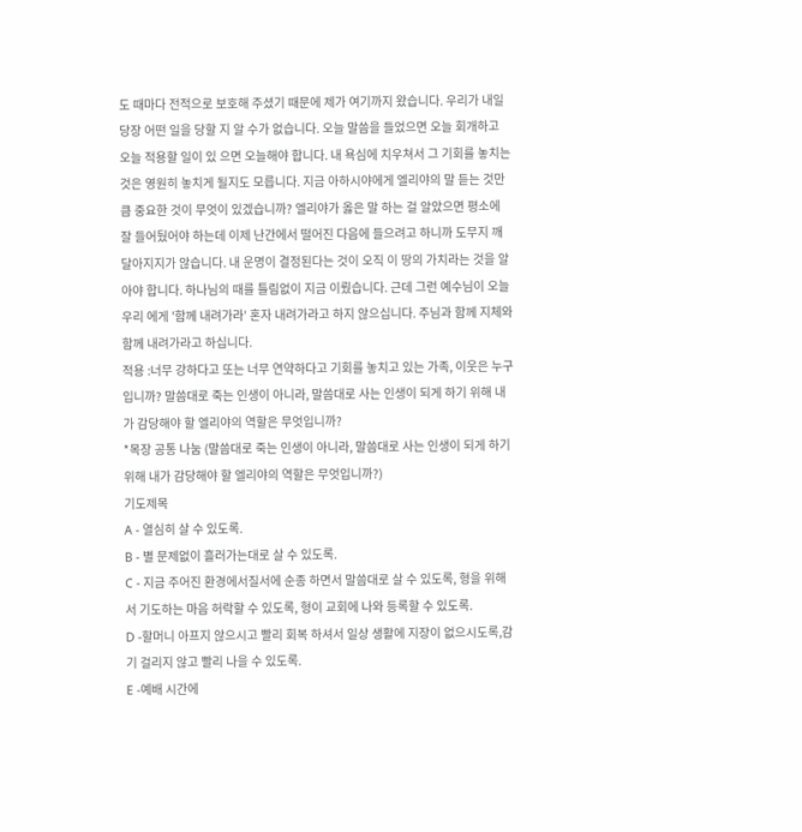도 때마다 전적으로 보호해 주셨기 때문에 제가 여기까지 왔습니다. 우리가 내일 당장 어떤 일을 당할 지 알 수가 없습니다. 오늘 말씀을 들었으면 오늘 회개하고 오늘 적용할 일이 있 으면 오늘해야 합니다. 내 욕심에 치우쳐서 그 기회를 놓치는 것은 영원히 놓치게 될지도 모릅니다. 지금 아하시야에게 엘리야의 말 듣는 것만큼 중요한 것이 무엇이 있겠습니까? 엘리야가 옳은 말 하는 걸 알았으면 평소에 잘 들어뒀어야 하는데 이제 난간에서 떨어진 다음에 들으려고 하니까 도무지 깨달아지지가 않습니다. 내 운명이 결정된다는 것이 오직 이 땅의 가치라는 것을 알아야 합니다. 하나님의 때를 틀림없이 지금 이뤘습니다. 근데 그런 예수님이 오늘 우리 에게 '함께 내려가라' 혼자 내려가라고 하지 않으십니다. 주님과 함께 지체와 함께 내려가라고 하십니다.
적용 :너무 강하다고 또는 너무 연약하다고 기회를 놓치고 있는 가족, 이웃은 누구입니까? 말씀대로 죽는 인생이 아니라, 말씀대로 사는 인생이 되게 하기 위해 내가 감당해야 할 엘리야의 역할은 무엇입니까?
*목장 공통 나눔 (말씀대로 죽는 인생이 아니라, 말씀대로 사는 인생이 되게 하기 위해 내가 감당해야 할 엘리야의 역할은 무엇입니까?)
기도제목
A - 열심히 살 수 있도록.
B - 별 문제없이 흘러가는대로 살 수 있도록.
C - 지금 주어진 환경에서질서에 순종 하면서 말씀대로 살 수 있도록, 형을 위해서 기도하는 마음 허락할 수 있도록, 형이 교회에 나와 등록할 수 있도록.
D -할머니 아프지 않으시고 빨리 회복 하셔서 일상 생활에 지장이 없으시도록,감기 걸리지 않고 빨리 나을 수 있도록.
E -예배 시간에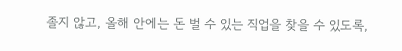졸지 않고, 올해 안에는 돈 벌 수 있는 직업을 찾을 수 있도록,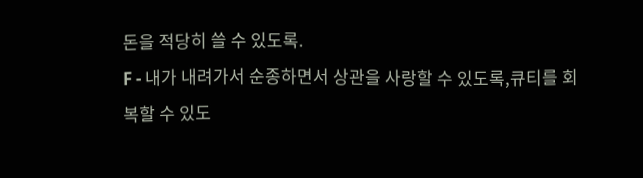돈을 적당히 쓸 수 있도록.
F - 내가 내려가서 순종하면서 상관을 사랑할 수 있도록,큐티를 회복할 수 있도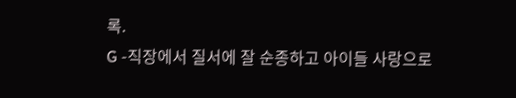록.
G -직장에서 질서에 잘 순종하고 아이들 사랑으로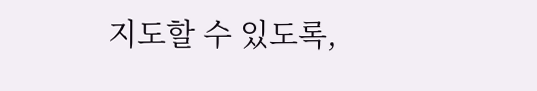지도할 수 있도록,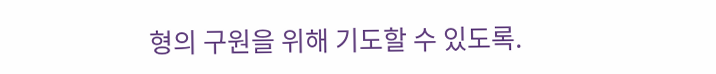형의 구원을 위해 기도할 수 있도록.